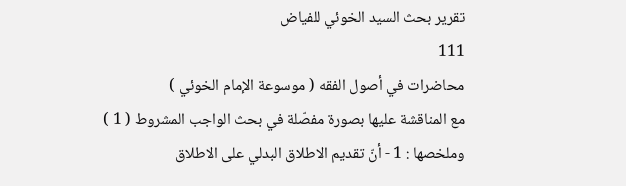تقرير بحث السيد الخوئي للفياض
111
محاضرات في أصول الفقه ( موسوعة الإمام الخوئي )
مع المناقشة عليها بصورة مفصّلة في بحث الواجب المشروط ( 1 ) وملخصها : 1 - أنّ تقديم الاطلاق البدلي على الاطلاق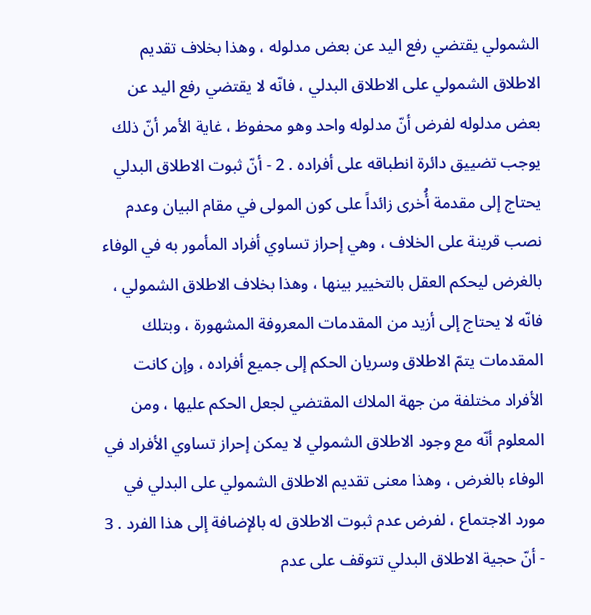الشمولي يقتضي رفع اليد عن بعض مدلوله ، وهذا بخلاف تقديم الاطلاق الشمولي على الاطلاق البدلي ، فانّه لا يقتضي رفع اليد عن بعض مدلوله لفرض أنّ مدلوله واحد وهو محفوظ ، غاية الأمر أنّ ذلك يوجب تضييق دائرة انطباقه على أفراده . 2 - أنّ ثبوت الاطلاق البدلي يحتاج إلى مقدمة أُخرى زائداً على كون المولى في مقام البيان وعدم نصب قرينة على الخلاف ، وهي إحراز تساوي أفراد المأمور به في الوفاء بالغرض ليحكم العقل بالتخيير بينها ، وهذا بخلاف الاطلاق الشمولي ، فانّه لا يحتاج إلى أزيد من المقدمات المعروفة المشهورة ، وبتلك المقدمات يتمّ الاطلاق وسريان الحكم إلى جميع أفراده ، وإن كانت الأفراد مختلفة من جهة الملاك المقتضي لجعل الحكم عليها ، ومن المعلوم أنّه مع وجود الاطلاق الشمولي لا يمكن إحراز تساوي الأفراد في الوفاء بالغرض ، وهذا معنى تقديم الاطلاق الشمولي على البدلي في مورد الاجتماع ، لفرض عدم ثبوت الاطلاق له بالإضافة إلى هذا الفرد . 3 - أنّ حجية الاطلاق البدلي تتوقف على عدم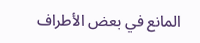المانع في بعض الأطراف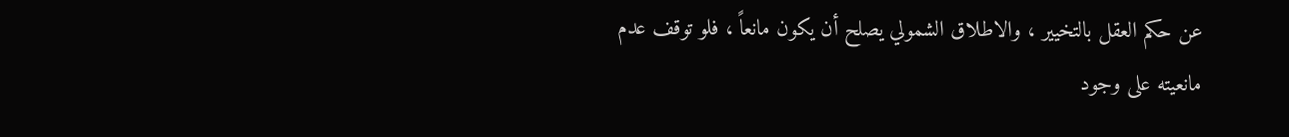عن حكم العقل بالتخيير ، والاطلاق الشمولي يصلح أن يكون مانعاً ، فلو توقف عدم مانعيته على وجود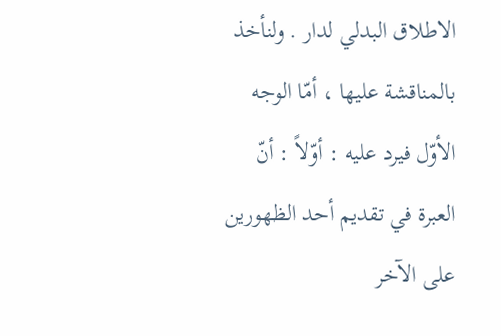الاطلاق البدلي لدار . ولنأخذ بالمناقشة عليها ، أمّا الوجه الأوّل فيرد عليه : أوّلاً : أنّ العبرة في تقديم أحد الظهورين على الآخر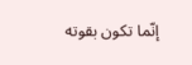إنّما تكون بقوته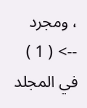، ومجرد
--> ( 1 ) في المجلد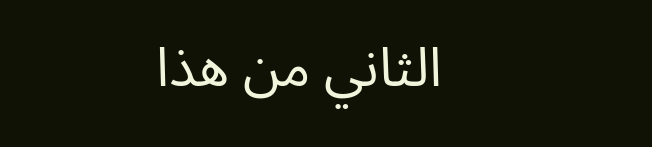الثاني من هذا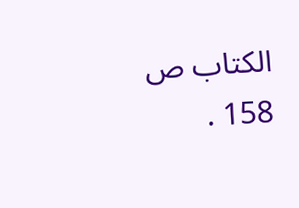الكتاب ص 158 .